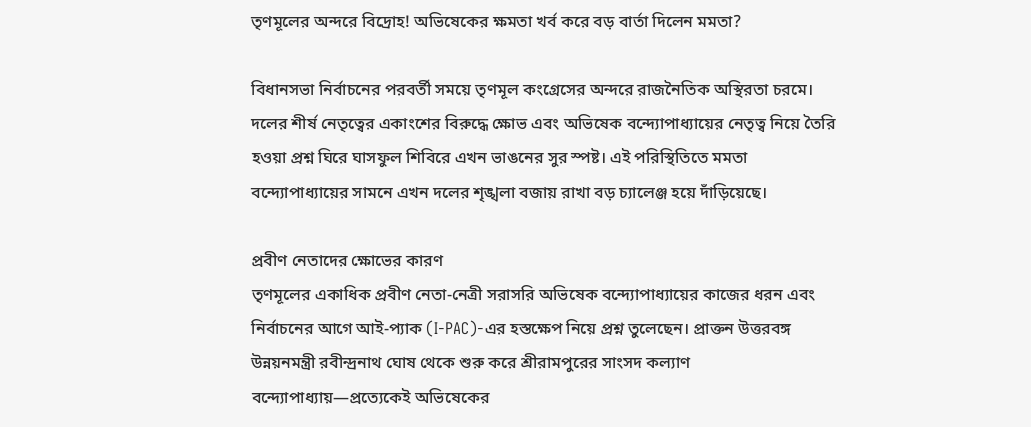তৃণমূলের অন্দরে বিদ্রোহ! অভিষেকের ক্ষমতা খর্ব করে বড় বার্তা দিলেন মমতা?

বিধানসভা নির্বাচনের পরবর্তী সময়ে তৃণমূল কংগ্রেসের অন্দরে রাজনৈতিক অস্থিরতা চরমে। দলের শীর্ষ নেতৃত্বের একাংশের বিরুদ্ধে ক্ষোভ এবং অভিষেক বন্দ্যোপাধ্যায়ের নেতৃত্ব নিয়ে তৈরি হওয়া প্রশ্ন ঘিরে ঘাসফুল শিবিরে এখন ভাঙনের সুর স্পষ্ট। এই পরিস্থিতিতে মমতা বন্দ্যোপাধ্যায়ের সামনে এখন দলের শৃঙ্খলা বজায় রাখা বড় চ্যালেঞ্জ হয়ে দাঁড়িয়েছে।

প্রবীণ নেতাদের ক্ষোভের কারণ
তৃণমূলের একাধিক প্রবীণ নেতা-নেত্রী সরাসরি অভিষেক বন্দ্যোপাধ্যায়ের কাজের ধরন এবং নির্বাচনের আগে আই-প্যাক (I-PAC)-এর হস্তক্ষেপ নিয়ে প্রশ্ন তুলেছেন। প্রাক্তন উত্তরবঙ্গ উন্নয়নমন্ত্রী রবীন্দ্রনাথ ঘোষ থেকে শুরু করে শ্রীরামপুরের সাংসদ কল্যাণ বন্দ্যোপাধ্যায়—প্রত্যেকেই অভিষেকের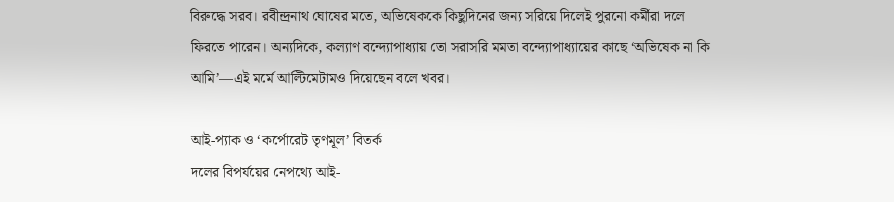বিরুদ্ধে সরব। রবীন্দ্রনাথ ঘোষের মতে, অভিষেককে কিছুদিনের জন্য সরিয়ে দিলেই পুরনো কর্মীরা দলে ফিরতে পারেন। অন্যদিকে, কল্যাণ বন্দ্যোপাধ্যায় তো সরাসরি মমতা বন্দ্যোপাধ্যায়ের কাছে ‘অভিষেক না কি আমি’—এই মর্মে আল্টিমেটামও দিয়েছেন বলে খবর।

আই-প্যাক ও ‘কর্পোরেট তৃণমূল’ বিতর্ক
দলের বিপর্যয়ের নেপথ্যে আই-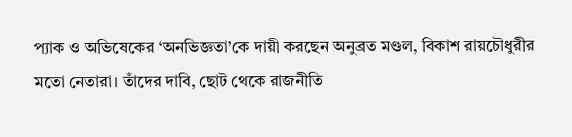প্যাক ও অভিষেকের ‘অনভিজ্ঞতা’কে দায়ী করছেন অনুব্রত মণ্ডল, বিকাশ রায়চৌধুরীর মতো নেতারা। তাঁদের দাবি, ছোট থেকে রাজনীতি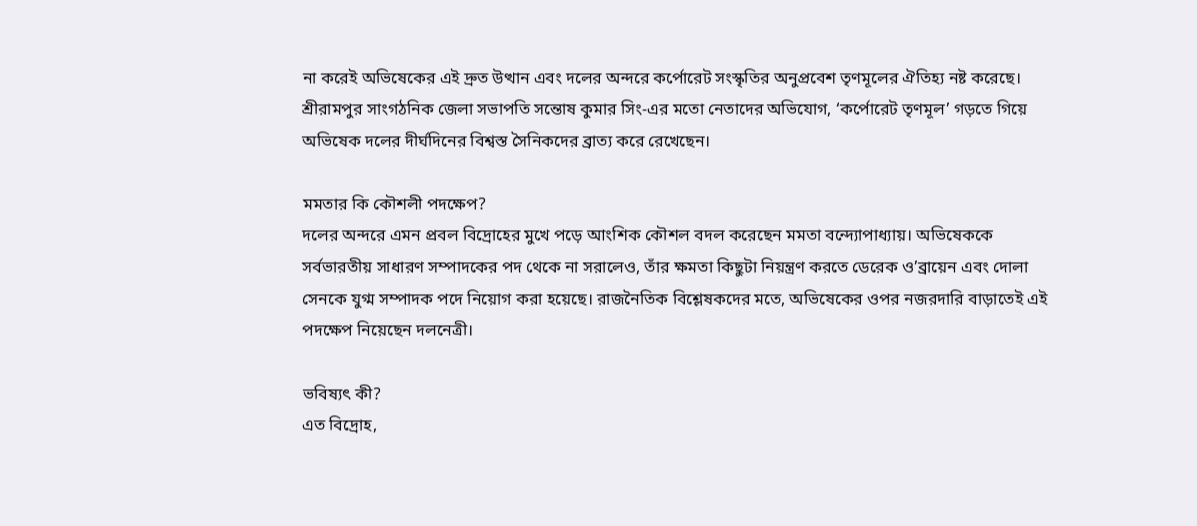না করেই অভিষেকের এই দ্রুত উত্থান এবং দলের অন্দরে কর্পোরেট সংস্কৃতির অনুপ্রবেশ তৃণমূলের ঐতিহ্য নষ্ট করেছে। শ্রীরামপুর সাংগঠনিক জেলা সভাপতি সন্তোষ কুমার সিং-এর মতো নেতাদের অভিযোগ, ‘কর্পোরেট তৃণমূল’ গড়তে গিয়ে অভিষেক দলের দীর্ঘদিনের বিশ্বস্ত সৈনিকদের ব্রাত্য করে রেখেছেন।

মমতার কি কৌশলী পদক্ষেপ?
দলের অন্দরে এমন প্রবল বিদ্রোহের মুখে পড়ে আংশিক কৌশল বদল করেছেন মমতা বন্দ্যোপাধ্যায়। অভিষেককে সর্বভারতীয় সাধারণ সম্পাদকের পদ থেকে না সরালেও, তাঁর ক্ষমতা কিছুটা নিয়ন্ত্রণ করতে ডেরেক ও’ব্রায়েন এবং দোলা সেনকে যুগ্ম সম্পাদক পদে নিয়োগ করা হয়েছে। রাজনৈতিক বিশ্লেষকদের মতে, অভিষেকের ওপর নজরদারি বাড়াতেই এই পদক্ষেপ নিয়েছেন দলনেত্রী।

ভবিষ্যৎ কী?
এত বিদ্রোহ,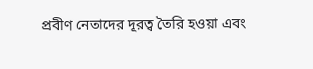প্রবীণ নেতাদের দূরত্ব তৈরি হওয়া এবং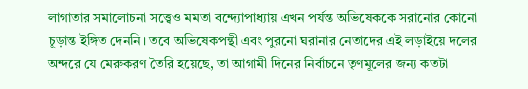লাগাতার সমালোচনা সত্ত্বেও মমতা বন্দ্যোপাধ্যায় এখন পর্যন্ত অভিষেককে সরানোর কোনো চূড়ান্ত ইঙ্গিত দেননি। তবে অভিষেকপন্থী এবং পুরনো ঘরানার নেতাদের এই লড়াইয়ে দলের অন্দরে যে মেরুকরণ তৈরি হয়েছে, তা আগামী দিনের নির্বাচনে তৃণমূলের জন্য কতটা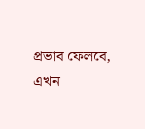প্রভাব ফেলবে, এখন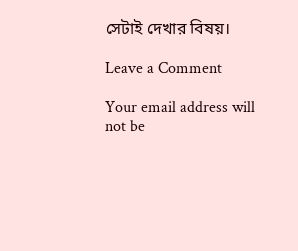সেটাই দেখার বিষয়।

Leave a Comment

Your email address will not be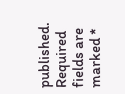published. Required fields are marked *